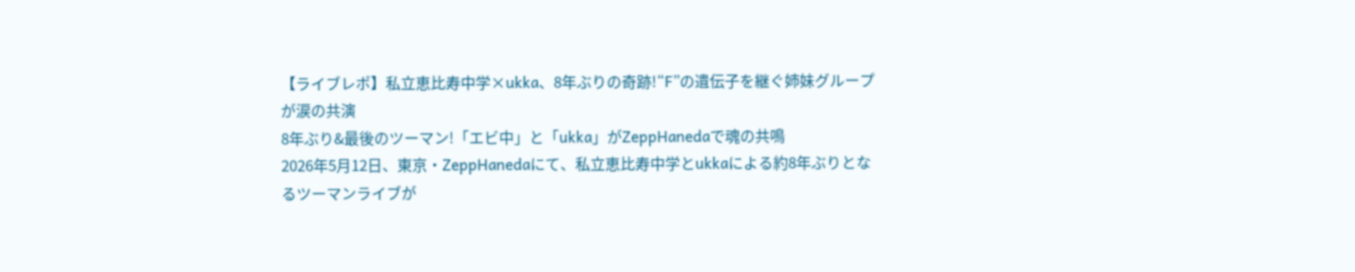【ライブレポ】私立恵比寿中学×ukka、8年ぶりの奇跡!“F”の遺伝子を継ぐ姉妹グループが涙の共演
8年ぶり&最後のツーマン!「エビ中」と「ukka」がZeppHanedaで魂の共鳴
2026年5月12日、東京・ZeppHanedaにて、私立恵比寿中学とukkaによる約8年ぶりとなるツーマンライブが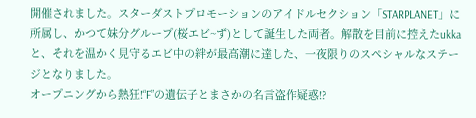開催されました。スターダストプロモーションのアイドルセクション「STARPLANET」に所属し、かつて妹分グループ(桜エビ~ず)として誕生した両者。解散を目前に控えたukkaと、それを温かく見守るエビ中の絆が最高潮に達した、一夜限りのスペシャルなステージとなりました。
オープニングから熱狂!“F”の遺伝子とまさかの名言盗作疑惑!?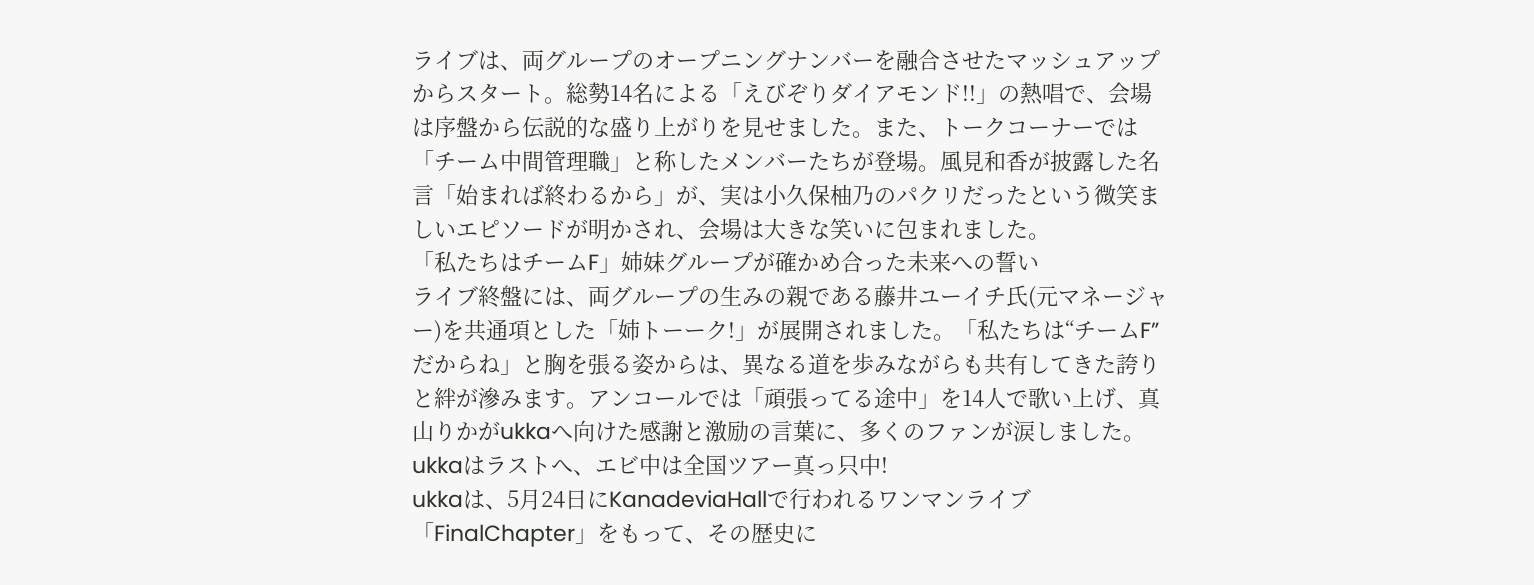ライブは、両グループのオープニングナンバーを融合させたマッシュアップからスタート。総勢14名による「えびぞりダイアモンド!!」の熱唱で、会場は序盤から伝説的な盛り上がりを見せました。また、トークコーナーでは「チーム中間管理職」と称したメンバーたちが登場。風見和香が披露した名言「始まれば終わるから」が、実は小久保柚乃のパクリだったという微笑ましいエピソードが明かされ、会場は大きな笑いに包まれました。
「私たちはチームF」姉妹グループが確かめ合った未来への誓い
ライブ終盤には、両グループの生みの親である藤井ユーイチ氏(元マネージャー)を共通項とした「姉トーーク!」が展開されました。「私たちは“チームF”だからね」と胸を張る姿からは、異なる道を歩みながらも共有してきた誇りと絆が滲みます。アンコールでは「頑張ってる途中」を14人で歌い上げ、真山りかがukkaへ向けた感謝と激励の言葉に、多くのファンが涙しました。
ukkaはラストへ、エビ中は全国ツアー真っ只中!
ukkaは、5月24日にKanadeviaHallで行われるワンマンライブ「FinalChapter」をもって、その歴史に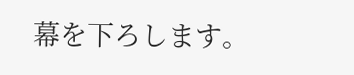幕を下ろします。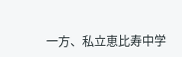一方、私立恵比寿中学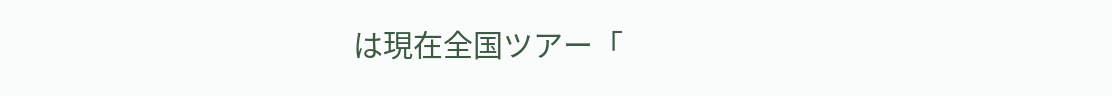は現在全国ツアー「